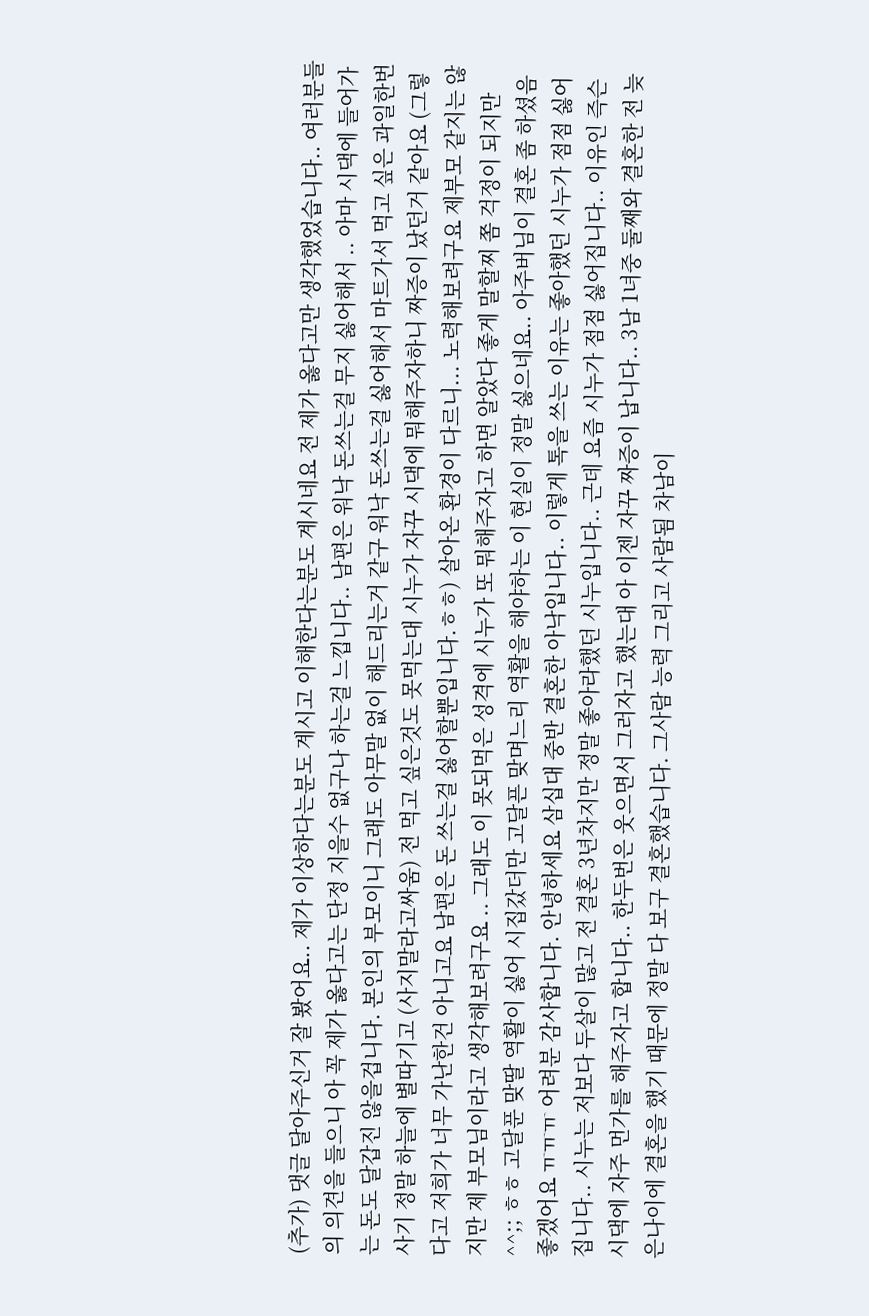(추가) 댓글 달아주신거 잘 봤어요.. 제가 이상하다는분도 계시고 이해한다는분도 계시네요 전 제가 옳다고만 생각했었습니다.. 여러분들의 의견을 들으니 아 꼭 제가 옳다고는 단정 지을수 없구나 하는걸 느낍니다.. 남편은 워낙 돈쓰는걸 무지 싫어해서 .. 아마 시댁에 들어가는 돈도 달갑진 않을겁니다. 본인의 부모이니 그래도 아무말 없이 해드리는거 같구 워낙 돈쓰는걸 싫어해서 마트가서 먹고 싶은 과일한번 사기 정말 하늘에 별따기고 (사지말라고싸움) 전 먹고 싶은것도 못먹는대 시누가 자꾸 시댁에 뭐해주자하니 짜증이 났던거 같아요 (그렇다고 저희가 너무 가난한건 아니고요 남편은 돈 쓰는걸 싫어할뿐입니다.ㅎㅎ) 살아온 환경이 다르니... 노력해보려구요 제부모 같지는 않지만 제 부모님이라고 생각해보려구요 .. 그래도 이 못되먹은 성격에 시누가 또 뭐해주자고 하면 알았다 좋게 말할찌 쫌 걱정이 되지만 ^^;; ㅎㅎ 고달푼 맞딸 역활이 싫어 시집갔더만 고달픈 맞며느리 역활을 해야하는 이 현실이 정말 싫으네요.. 아주버님이 결혼 좀 하셨음 좋겠어요 ㅠㅠㅠ 어려분 감사합니다. 안녕하세요 삼십대 중반 결혼한 아낙입니다.. 이렇게 톡을 쓰는 이유는 좋아했던 시누가 점점 싫어집니다.. 시누는 저보다 두살이 많고 전 결혼 3년차지만 정말 좋아라했던 시누입니다.. 근데 요즘 시누가 점점 싫어집니다.. 이유인 즉슨 시댁에 자주 먼가를 해주자고 합니다.. 한두번은 웃으면서 그러자고 했는대 아 이젠 자꾸 짜증이 납니다.. 3남 1녀중 둘째와 결혼한 전 늦은나이에 결혼을 했기 때문에 정말 다 보구 결혼했습니다. 그사람 능력 그리고 사람됨 차남이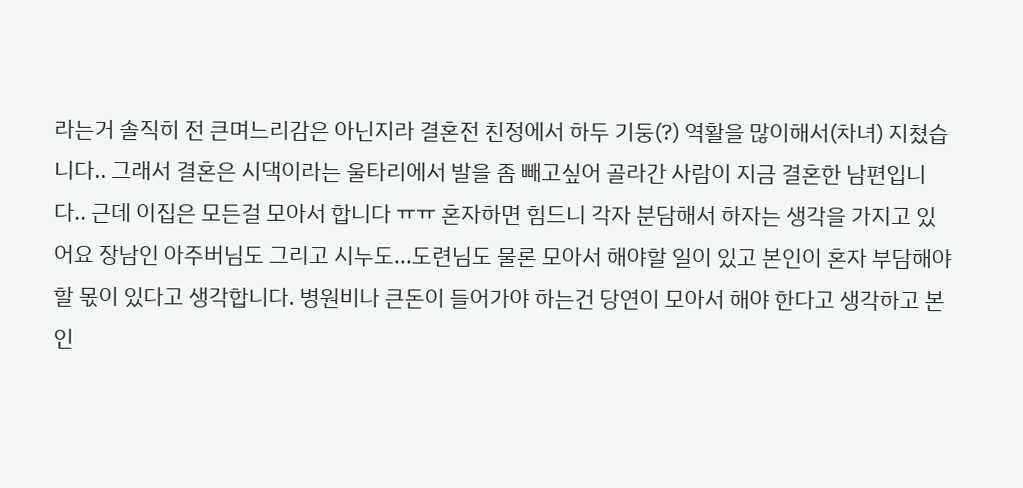라는거 솔직히 전 큰며느리감은 아닌지라 결혼전 친정에서 하두 기둥(?) 역활을 많이해서(차녀) 지쳤습니다.. 그래서 결혼은 시댁이라는 울타리에서 발을 좀 빼고싶어 골라간 사람이 지금 결혼한 남편입니다.. 근데 이집은 모든걸 모아서 합니다 ㅠㅠ 혼자하면 힘드니 각자 분담해서 하자는 생각을 가지고 있어요 장남인 아주버님도 그리고 시누도...도련님도 물론 모아서 해야할 일이 있고 본인이 혼자 부담해야 할 몫이 있다고 생각합니다. 병원비나 큰돈이 들어가야 하는건 당연이 모아서 해야 한다고 생각하고 본인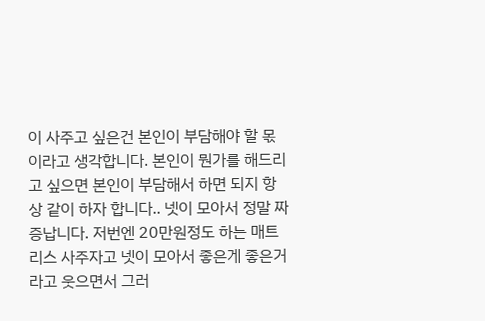이 사주고 싶은건 본인이 부담해야 할 몫이라고 생각합니다. 본인이 뭔가를 해드리고 싶으면 본인이 부담해서 하면 되지 항상 같이 하자 합니다.. 넷이 모아서 정말 짜증납니다. 저번엔 20만원정도 하는 매트리스 사주자고 넷이 모아서 좋은게 좋은거라고 웃으면서 그러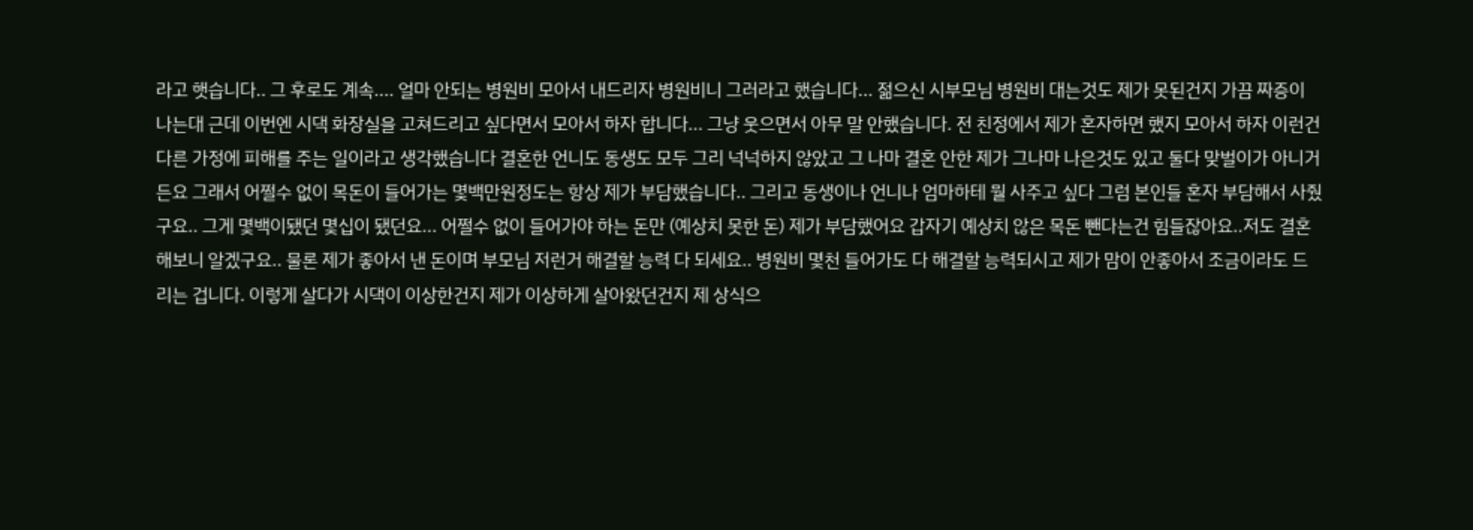라고 햇습니다.. 그 후로도 계속.... 얼마 안되는 병원비 모아서 내드리자 병원비니 그러라고 했습니다... 젊으신 시부모님 병원비 대는것도 제가 못된건지 가끔 짜증이 나는대 근데 이번엔 시댁 화장실을 고쳐드리고 싶다면서 모아서 하자 합니다... 그냥 웃으면서 아무 말 안했습니다. 전 친정에서 제가 혼자하면 했지 모아서 하자 이런건 다른 가정에 피해를 주는 일이라고 생각했습니다 결혼한 언니도 동생도 모두 그리 넉넉하지 않았고 그 나마 결혼 안한 제가 그나마 나은것도 있고 둘다 맞벌이가 아니거든요 그래서 어쩔수 없이 목돈이 들어가는 몇백만원정도는 항상 제가 부담했습니다.. 그리고 동생이나 언니나 엄마하테 뭘 사주고 싶다 그럼 본인들 혼자 부담해서 사줬구요.. 그게 몇백이됐던 몇십이 됐던요... 어쩔수 없이 들어가야 하는 돈만 (예상치 못한 돈) 제가 부담했어요 갑자기 예상치 않은 목돈 뺀다는건 힘들잖아요..저도 결혼해보니 알겠구요.. 물론 제가 좋아서 낸 돈이며 부모님 저런거 해결할 능력 다 되세요.. 병원비 몇천 들어가도 다 해결할 능력되시고 제가 맘이 안좋아서 조금이라도 드리는 겁니다. 이렇게 살다가 시댁이 이상한건지 제가 이상하게 살아왔던건지 제 상식으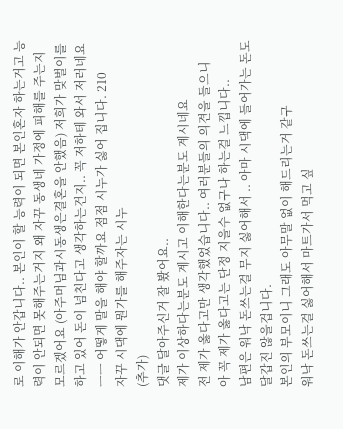로 이해가 안갑니다.. 본인이 할 능력이 되면 본인혼자 하는거고 능력이 안되면 못해주는거지 왜 자꾸 동생네 가정에 피해를 주는지 모르겠어요 (아주머님과시동생은결혼을 안했음) 저희가 맞벌이를 하고 있어 돈이 넘친다고 생각하는건지.. 꼭 저하테 와서 저러네요 ㅡㅡ 어떻게 말을 해야 할까요 점점 시누가 싫어 집니다. 210
자꾸 시댁에 뭔가를 해주자는 시누
(추가)
댓글 달아주신거 잘 봤어요..
제가 이상하다는분도 계시고 이해한다는분도 계시네요
전 제가 옳다고만 생각했었습니다.. 여러분들의 의견을 들으니
아 꼭 제가 옳다고는 단정 지을수 없구나 하는걸 느낍니다..
남편은 워낙 돈쓰는걸 무지 싫어해서 .. 아마 시댁에 들어가는 돈도 달갑진 않을겁니다.
본인의 부모이니 그래도 아무말 없이 해드리는거 같구
워낙 돈쓰는걸 싫어해서 마트가서 먹고 싶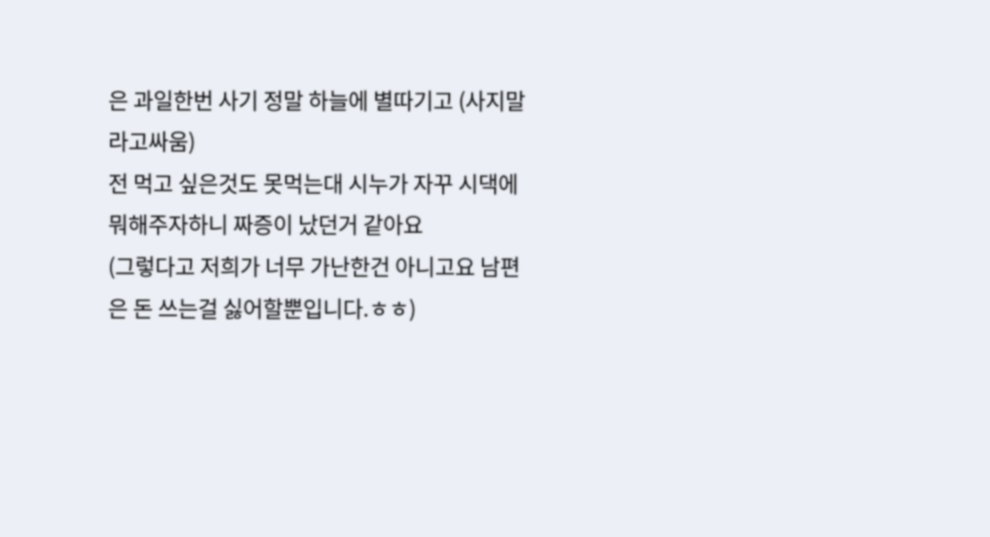은 과일한번 사기 정말 하늘에 별따기고 (사지말라고싸움)
전 먹고 싶은것도 못먹는대 시누가 자꾸 시댁에 뭐해주자하니 짜증이 났던거 같아요
(그렇다고 저희가 너무 가난한건 아니고요 남편은 돈 쓰는걸 싫어할뿐입니다.ㅎㅎ)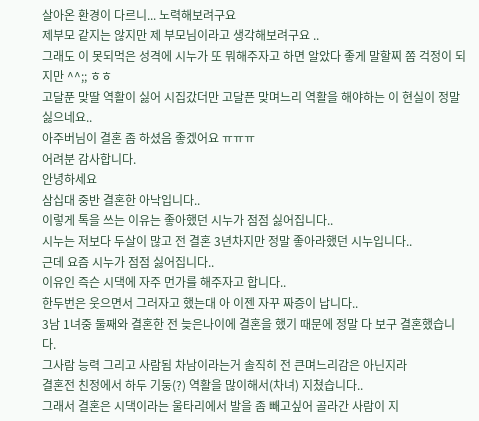살아온 환경이 다르니... 노력해보려구요
제부모 같지는 않지만 제 부모님이라고 생각해보려구요 ..
그래도 이 못되먹은 성격에 시누가 또 뭐해주자고 하면 알았다 좋게 말할찌 쫌 걱정이 되지만 ^^;; ㅎㅎ
고달푼 맞딸 역활이 싫어 시집갔더만 고달픈 맞며느리 역활을 해야하는 이 현실이 정말 싫으네요..
아주버님이 결혼 좀 하셨음 좋겠어요 ㅠㅠㅠ
어려분 감사합니다.
안녕하세요
삼십대 중반 결혼한 아낙입니다..
이렇게 톡을 쓰는 이유는 좋아했던 시누가 점점 싫어집니다..
시누는 저보다 두살이 많고 전 결혼 3년차지만 정말 좋아라했던 시누입니다..
근데 요즘 시누가 점점 싫어집니다..
이유인 즉슨 시댁에 자주 먼가를 해주자고 합니다..
한두번은 웃으면서 그러자고 했는대 아 이젠 자꾸 짜증이 납니다..
3남 1녀중 둘째와 결혼한 전 늦은나이에 결혼을 했기 때문에 정말 다 보구 결혼했습니다.
그사람 능력 그리고 사람됨 차남이라는거 솔직히 전 큰며느리감은 아닌지라
결혼전 친정에서 하두 기둥(?) 역활을 많이해서(차녀) 지쳤습니다..
그래서 결혼은 시댁이라는 울타리에서 발을 좀 빼고싶어 골라간 사람이 지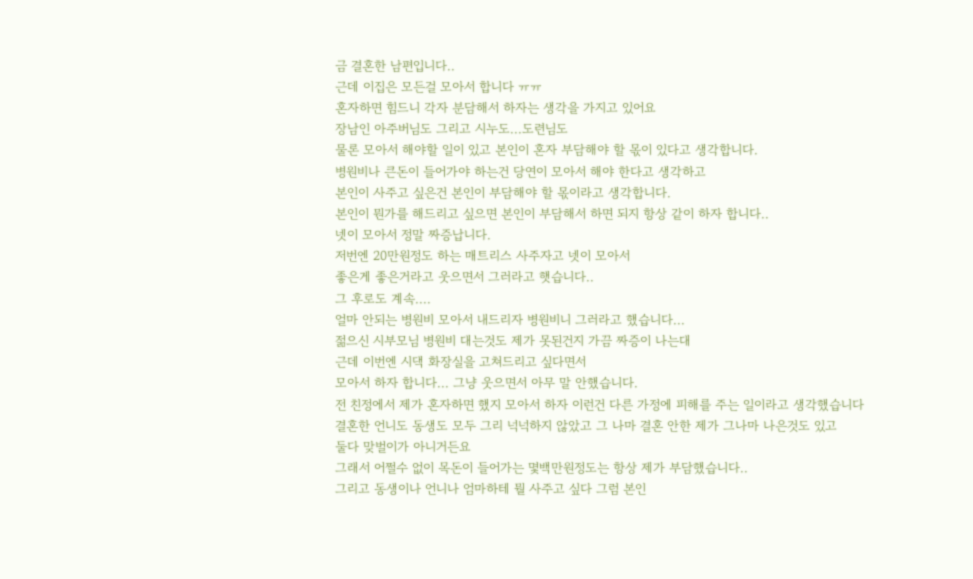금 결혼한 남편입니다..
근데 이집은 모든걸 모아서 합니다 ㅠㅠ
혼자하면 힘드니 각자 분담해서 하자는 생각을 가지고 있어요
장남인 아주버님도 그리고 시누도...도련님도
물론 모아서 해야할 일이 있고 본인이 혼자 부담해야 할 몫이 있다고 생각합니다.
병원비나 큰돈이 들어가야 하는건 당연이 모아서 해야 한다고 생각하고
본인이 사주고 싶은건 본인이 부담해야 할 몫이라고 생각합니다.
본인이 뭔가를 해드리고 싶으면 본인이 부담해서 하면 되지 항상 같이 하자 합니다..
넷이 모아서 정말 짜증납니다.
저번엔 20만원정도 하는 매트리스 사주자고 넷이 모아서
좋은게 좋은거라고 웃으면서 그러라고 햇습니다..
그 후로도 계속....
얼마 안되는 병원비 모아서 내드리자 병원비니 그러라고 했습니다...
젊으신 시부모님 병원비 대는것도 제가 못된건지 가끔 짜증이 나는대
근데 이번엔 시댁 화장실을 고쳐드리고 싶다면서
모아서 하자 합니다... 그냥 웃으면서 아무 말 안했습니다.
전 친정에서 제가 혼자하면 했지 모아서 하자 이런건 다른 가정에 피해를 주는 일이라고 생각했습니다
결혼한 언니도 동생도 모두 그리 넉넉하지 않았고 그 나마 결혼 안한 제가 그나마 나은것도 있고
둘다 맞벌이가 아니거든요
그래서 어쩔수 없이 목돈이 들어가는 몇백만원정도는 항상 제가 부담했습니다..
그리고 동생이나 언니나 엄마하테 뭘 사주고 싶다 그럼 본인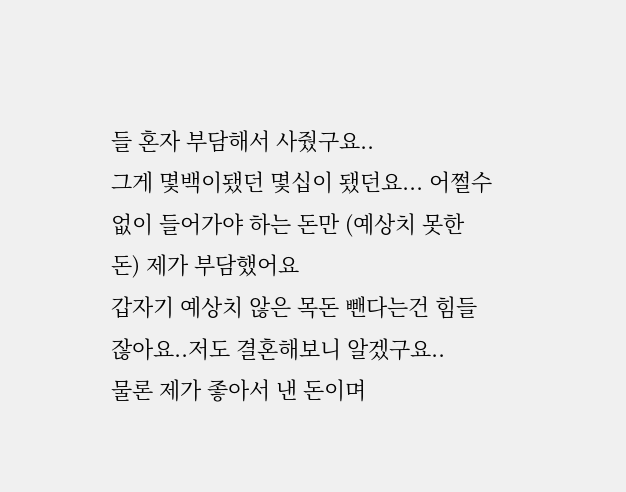들 혼자 부담해서 사줬구요..
그게 몇백이됐던 몇십이 됐던요... 어쩔수 없이 들어가야 하는 돈만 (예상치 못한 돈) 제가 부담했어요
갑자기 예상치 않은 목돈 뺀다는건 힘들잖아요..저도 결혼해보니 알겠구요..
물론 제가 좋아서 낸 돈이며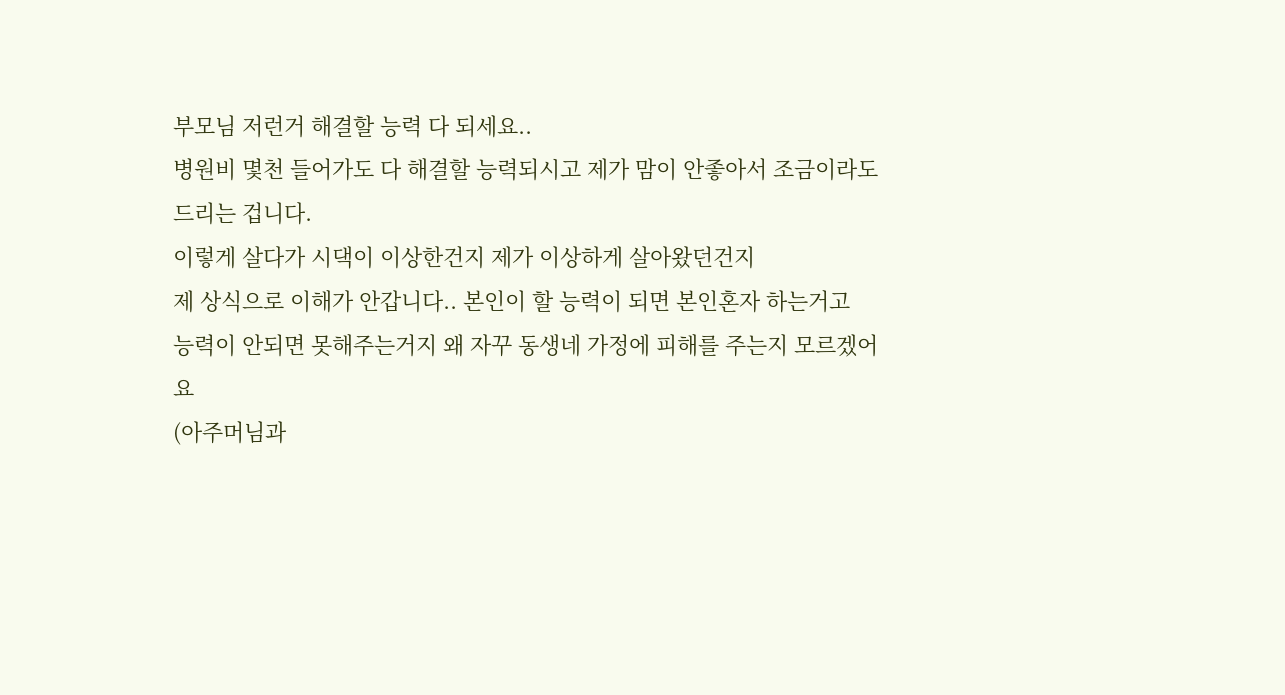부모님 저런거 해결할 능력 다 되세요..
병원비 몇천 들어가도 다 해결할 능력되시고 제가 맘이 안좋아서 조금이라도 드리는 겁니다.
이렇게 살다가 시댁이 이상한건지 제가 이상하게 살아왔던건지
제 상식으로 이해가 안갑니다.. 본인이 할 능력이 되면 본인혼자 하는거고
능력이 안되면 못해주는거지 왜 자꾸 동생네 가정에 피해를 주는지 모르겠어요
(아주머님과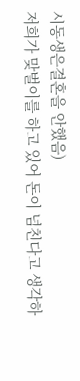시동생은결혼을 안했음)
저희가 맞벌이를 하고 있어 돈이 넘친다고 생각하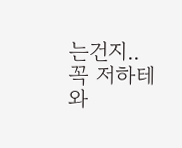는건지..
꼭 저하테 와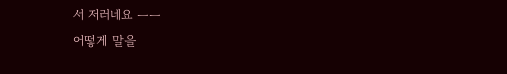서 저러네요 ㅡㅡ
어떻게 말을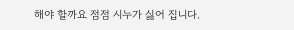해야 할까요 점점 시누가 싫어 집니다.